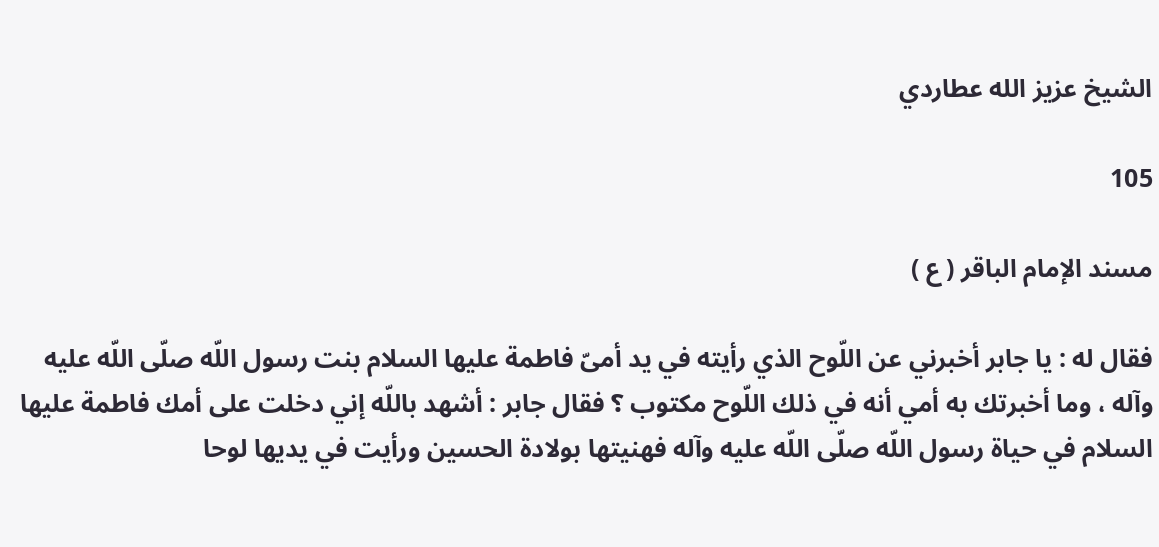الشيخ عزيز الله عطاردي

105

مسند الإمام الباقر ( ع )

فقال له : يا جابر أخبرني عن اللّوح الذي رأيته في يد أمىّ فاطمة عليها السلام بنت رسول اللّه صلّى اللّه عليه وآله ، وما أخبرتك به أمي أنه في ذلك اللّوح مكتوب ؟ فقال جابر : أشهد باللّه إني دخلت على أمك فاطمة عليها السلام في حياة رسول اللّه صلّى اللّه عليه وآله فهنيتها بولادة الحسين ورأيت في يديها لوحا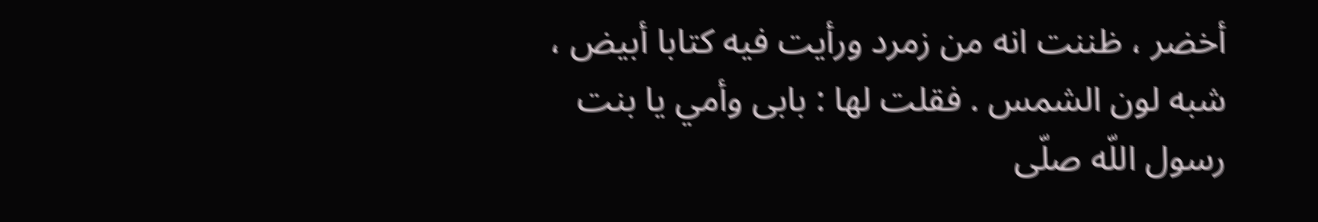أخضر ، ظننت انه من زمرد ورأيت فيه كتابا أبيض ، شبه لون الشمس . فقلت لها : بابى وأمي يا بنت رسول اللّه صلّى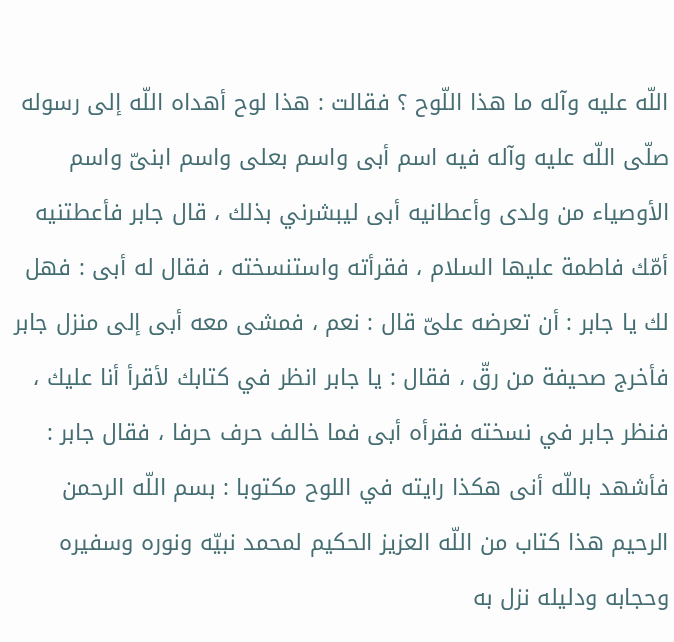اللّه عليه وآله ما هذا اللّوح ؟ فقالت : هذا لوح أهداه اللّه إلى رسوله صلّى اللّه عليه وآله فيه اسم أبى واسم بعلى واسم ابنىّ واسم الأوصياء من ولدى وأعطانيه أبى ليبشرني بذلك ، قال جابر فأعطتنيه أمّك فاطمة عليها السلام ، فقرأته واستنسخته ، فقال له أبى : فهل لك يا جابر : أن تعرضه علىّ قال : نعم ، فمشى معه أبى إلى منزل جابر فأخرج صحيفة من رقّ ، فقال : يا جابر انظر في كتابك لأقرأ أنا عليك ، فنظر جابر في نسخته فقرأه أبى فما خالف حرف حرفا ، فقال جابر : فأشهد باللّه أنى هكذا رايته في اللوح مكتوبا : بسم اللّه الرحمن الرحيم هذا كتاب من اللّه العزيز الحكيم لمحمد نبيّه ونوره وسفيره وحجابه ودليله نزل به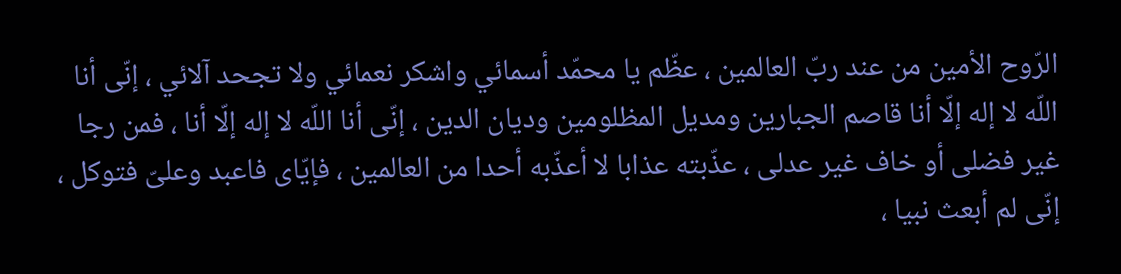الرّوح الأمين من عند ربّ العالمين ، عظّم يا محمّد أسمائي واشكر نعمائي ولا تجحد آلائي ، إنّى أنا اللّه لا إله إلّا أنا قاصم الجبارين ومديل المظلومين وديان الدين ، إنّى أنا اللّه لا إله إلّا أنا ، فمن رجا غير فضلى أو خاف غير عدلى ، عذّبته عذابا لا أعذّبه أحدا من العالمين ، فإيّاى فاعبد وعلىّ فتوكل ، إنّى لم أبعث نبيا ،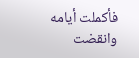فأكملت أيامه وانقضت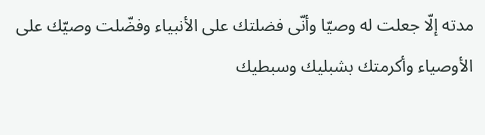مدته إلّا جعلت له وصيّا وأنّى فضلتك على الأنبياء وفضّلت وصيّك على الأوصياء وأكرمتك بشبليك وسبطيك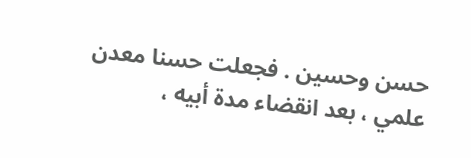حسن وحسين . فجعلت حسنا معدن علمي ، بعد انقضاء مدة أبيه ،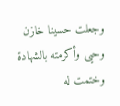وجعلت حسينا خازن وحيى وأكرمته بالشهادة وختمت له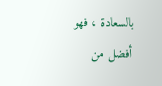بالسعادة ، فهو أفضل من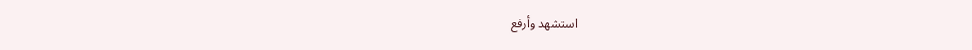استشهد وأرفع